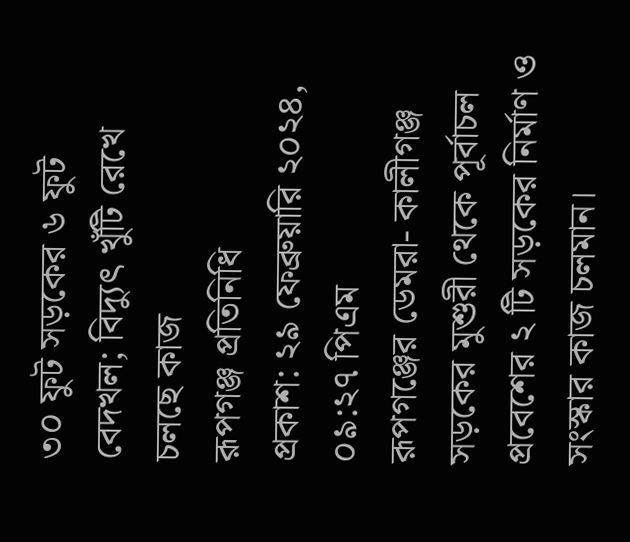৩০ ফুট সড়কের ৬ ফুট বেদখল; বিদ্যুৎ খুঁটি রেখে চলছে কাজ
রূপগঞ্জ প্রতিনিধি
প্রকাশ: ২৯ ফেব্রুয়ারি ২০২৪, ০৯:২৭ পিএম
রূপগঞ্জের ডেমরা- কালীগঞ্জ সড়কের মুশুরী থেকে পূর্বাচল প্রবেশের ২ টি সড়কের নির্মাণ ও সংস্কার কাজ চলমান।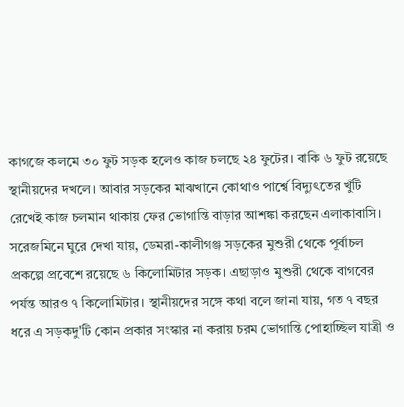কাগজে কলমে ৩০ ফুট সড়ক হলেও কাজ চলছে ২৪ ফুটের। বাকি ৬ ফুট রয়েছে স্থানীয়দের দখলে। আবার সড়কের মাঝখানে কোথাও পার্শ্বে বিদ্যুৎতের খুঁটি রেখেই কাজ চলমান থাকায় ফের ভোগান্তি বাড়ার আশঙ্কা করছেন এলাকাবাসি।
সরেজমিনে ঘুরে দেখা যায়, ডেমরা-কালীগঞ্জ সড়কের মুশুরী থেকে পূর্বাচল প্রকল্পে প্রবেশে রয়েছে ৬ কিলোমিটার সড়ক। এছাড়াও মুশুরী থেকে বাগবের পর্যন্ত আরও ৭ কিলোমিটার। স্থানীয়দের সঙ্গে কথা বলে জানা যায়, গত ৭ বছর ধরে এ সড়কদু'টি কোন প্রকার সংস্কার না করায় চরম ভোগান্তি পোহাচ্ছিল যাত্রী ও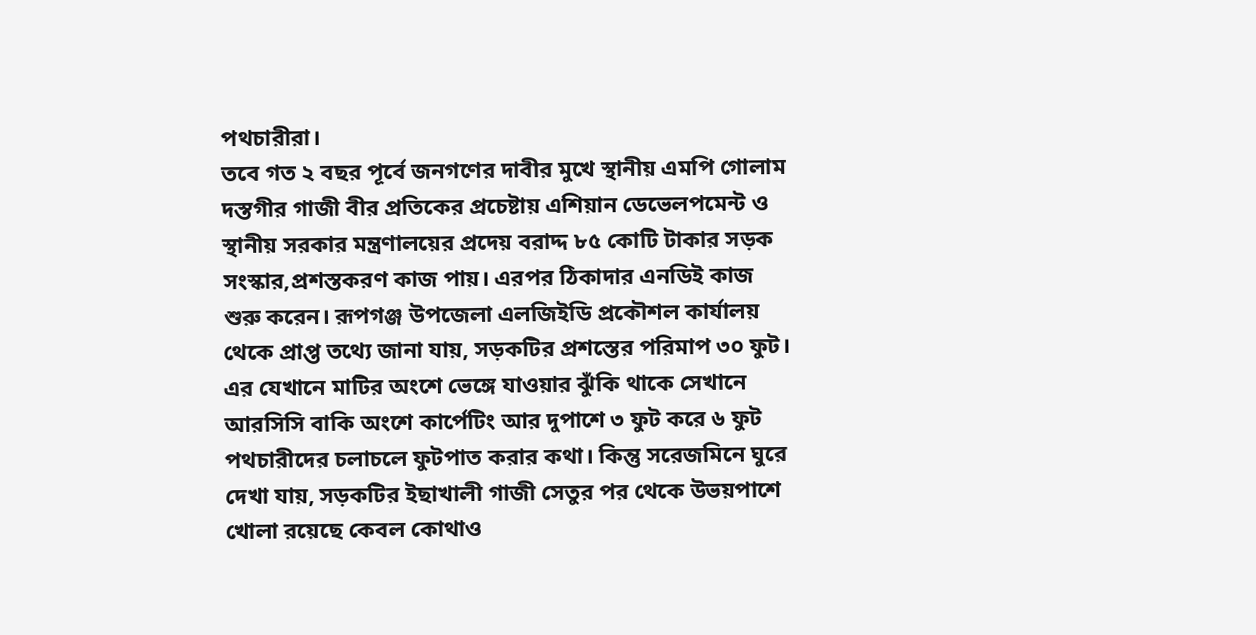পথচারীরা।
তবে গত ২ বছর পূর্বে জনগণের দাবীর মুখে স্থানীয় এমপি গোলাম দস্তগীর গাজী বীর প্রতিকের প্রচেষ্টায় এশিয়ান ডেভেলপমেন্ট ও স্থানীয় সরকার মন্ত্রণালয়ের প্রদেয় বরাদ্দ ৮৫ কোটি টাকার সড়ক সংস্কার,প্রশস্তকরণ কাজ পায়। এরপর ঠিকাদার এনডিই কাজ শুরু করেন। রূপগঞ্জ উপজেলা এলজিইডি প্রকৌশল কার্যালয় থেকে প্রাপ্ত তথ্যে জানা যায়, সড়কটির প্রশস্তের পরিমাপ ৩০ ফুট।
এর যেখানে মাটির অংশে ভেঙ্গে যাওয়ার ঝুঁকি থাকে সেখানে আরসিসি বাকি অংশে কার্পেটিং আর দুপাশে ৩ ফুট করে ৬ ফুট পথচারীদের চলাচলে ফুটপাত করার কথা। কিন্তু সরেজমিনে ঘুরে দেখা যায়, সড়কটির ইছাখালী গাজী সেতুর পর থেকে উভয়পাশে খোলা রয়েছে কেবল কোথাও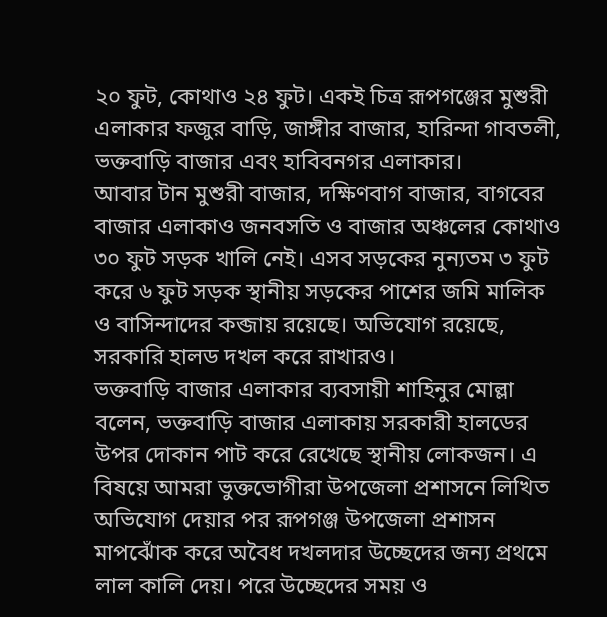২০ ফুট, কোথাও ২৪ ফুট। একই চিত্র রূপগঞ্জের মুশুরী এলাকার ফজুর বাড়ি, জাঙ্গীর বাজার, হারিন্দা গাবতলী, ভক্তবাড়ি বাজার এবং হাবিবনগর এলাকার।
আবার টান মুশুরী বাজার, দক্ষিণবাগ বাজার, বাগবের বাজার এলাকাও জনবসতি ও বাজার অঞ্চলের কোথাও ৩০ ফুট সড়ক খালি নেই। এসব সড়কের নুন্যতম ৩ ফুট করে ৬ ফুট সড়ক স্থানীয় সড়কের পাশের জমি মালিক ও বাসিন্দাদের কব্জায় রয়েছে। অভিযোগ রয়েছে, সরকারি হালড দখল করে রাখারও।
ভক্তবাড়ি বাজার এলাকার ব্যবসায়ী শাহিনুর মোল্লা বলেন, ভক্তবাড়ি বাজার এলাকায় সরকারী হালডের উপর দোকান পাট করে রেখেছে স্থানীয় লোকজন। এ বিষয়ে আমরা ভুক্তভোগীরা উপজেলা প্রশাসনে লিখিত অভিযোগ দেয়ার পর রূপগঞ্জ উপজেলা প্রশাসন মাপঝোঁক করে অবৈধ দখলদার উচ্ছেদের জন্য প্রথমে লাল কালি দেয়। পরে উচ্ছেদের সময় ও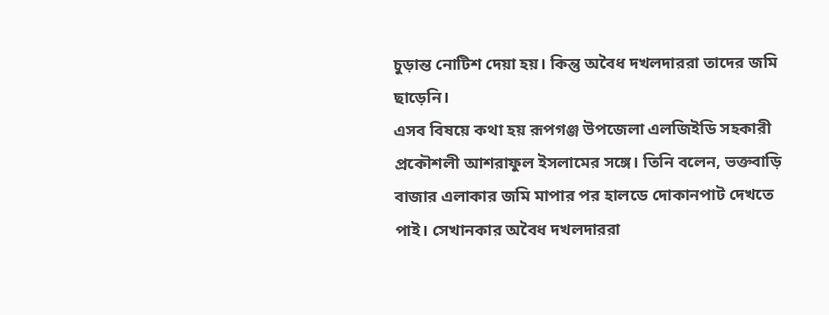চুড়ান্ত নোটিশ দেয়া হয়। কিন্তু অবৈধ দখলদাররা তাদের জমি ছাড়েনি।
এসব বিষয়ে কথা হয় রূপগঞ্জ উপজেলা এলজিইডি সহকারী প্রকৌশলী আশরাফুল ইসলামের সঙ্গে। তিনি বলেন, ভক্তবাড়ি বাজার এলাকার জমি মাপার পর হালডে দোকানপাট দেখতে পাই। সেখানকার অবৈধ দখলদাররা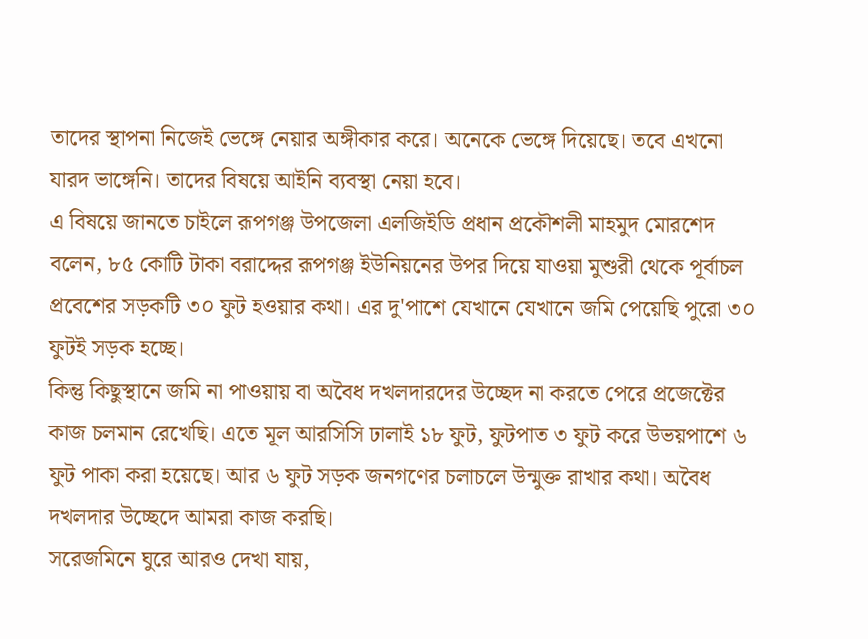তাদের স্থাপনা নিজেই ভেঙ্গে নেয়ার অঙ্গীকার করে। অনেকে ভেঙ্গে দিয়েছে। তবে এখনো যারদ ভাঙ্গেনি। তাদের বিষয়ে আইনি ব্যবস্থা নেয়া হবে।
এ বিষয়ে জানতে চাইলে রূপগঞ্জ উপজেলা এলজিইডি প্রধান প্রকৌশলী মাহমুদ মোরশেদ বলেন, ৮৫ কোটি টাকা বরাদ্দের রূপগঞ্জ ইউনিয়নের উপর দিয়ে যাওয়া মুশুরী থেকে পূর্বাচল প্রবেশের সড়কটি ৩০ ফুট হওয়ার কথা। এর দু'পাশে যেখানে যেখানে জমি পেয়েছি পুরো ৩০ ফুটই সড়ক হচ্ছে।
কিন্তু কিছুস্থানে জমি না পাওয়ায় বা অবৈধ দখলদারদের উচ্ছেদ না করতে পেরে প্রজেক্টের কাজ চলমান রেখেছি। এতে মূল আরসিসি ঢালাই ১৮ ফুট, ফুটপাত ৩ ফুট করে উভয়পাশে ৬ ফুট পাকা করা হয়েছে। আর ৬ ফুট সড়ক জনগণের চলাচলে উন্মুক্ত রাখার কথা। অবৈধ দখলদার উচ্ছেদে আমরা কাজ করছি।
সরেজমিনে ঘুরে আরও দেখা যায়,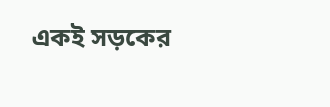একই সড়কের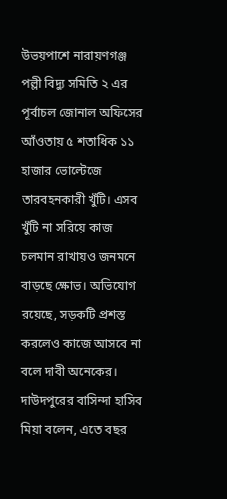উভয়পাশে নারায়ণগঞ্জ পল্লী বিদ্যু সমিতি ২ এর পূর্বাচল জোনাল অফিসের আঁওতায় ৫ শতাধিক ১১ হাজার ভোল্টেজে তারবহনকারী খুঁটি। এসব খুঁটি না সরিয়ে কাজ চলমান রাখায়ও জনমনে বাড়ছে ক্ষোভ। অভিযোগ রয়েছে, সড়কটি প্রশস্ত করলেও কাজে আসবে না বলে দাবী অনেকের।
দাউদপুরের বাসিন্দা হাসিব মিয়া বলেন, এতে বছর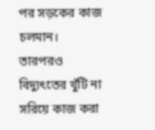পর সড়কের কাজ চলমান। তারপরও বিদ্যুৎতের খুঁটি না সরিয়ে কাজ করা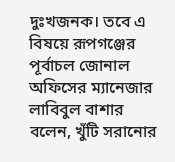দুঃখজনক। তবে এ বিষয়ে রূপগঞ্জের পূর্বাচল জোনাল অফিসের ম্যানেজার লাবিবুল বাশার বলেন, খুঁটি সরানোর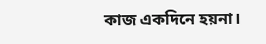কাজ একদিনে হয়না।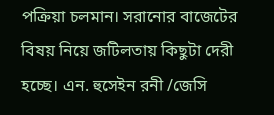পক্রিয়া চলমান। সরানোর বাজেটের বিষয় নিয়ে জটিলতায় কিছুটা দেরী হচ্ছে। এন. হুসেইন রনী /জেসি